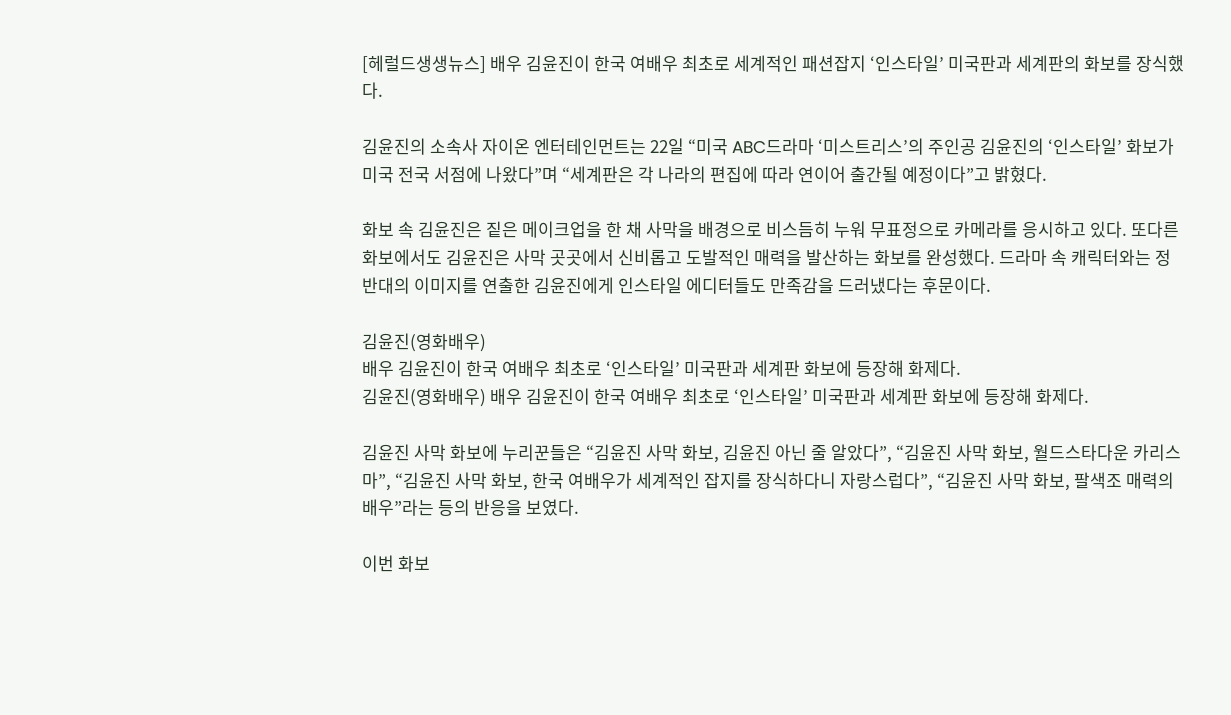[헤럴드생생뉴스] 배우 김윤진이 한국 여배우 최초로 세계적인 패션잡지 ‘인스타일’ 미국판과 세계판의 화보를 장식했다.

김윤진의 소속사 자이온 엔터테인먼트는 22일 “미국 ABC드라마 ‘미스트리스’의 주인공 김윤진의 ‘인스타일’ 화보가 미국 전국 서점에 나왔다”며 “세계판은 각 나라의 편집에 따라 연이어 출간될 예정이다”고 밝혔다.

화보 속 김윤진은 짙은 메이크업을 한 채 사막을 배경으로 비스듬히 누워 무표정으로 카메라를 응시하고 있다. 또다른 화보에서도 김윤진은 사막 곳곳에서 신비롭고 도발적인 매력을 발산하는 화보를 완성했다. 드라마 속 캐릭터와는 정반대의 이미지를 연출한 김윤진에게 인스타일 에디터들도 만족감을 드러냈다는 후문이다.

김윤진(영화배우)
배우 김윤진이 한국 여배우 최초로 ‘인스타일’ 미국판과 세계판 화보에 등장해 화제다.
김윤진(영화배우) 배우 김윤진이 한국 여배우 최초로 ‘인스타일’ 미국판과 세계판 화보에 등장해 화제다.

김윤진 사막 화보에 누리꾼들은 “김윤진 사막 화보, 김윤진 아닌 줄 알았다”, “김윤진 사막 화보, 월드스타다운 카리스마”, “김윤진 사막 화보, 한국 여배우가 세계적인 잡지를 장식하다니 자랑스럽다”, “김윤진 사막 화보, 팔색조 매력의 배우”라는 등의 반응을 보였다.

이번 화보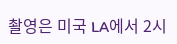촬영은 미국 LA에서 2시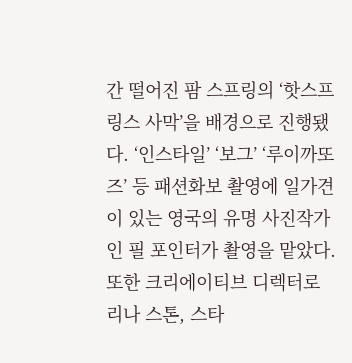간 떨어진 팜 스프링의 ‘핫스프링스 사막’을 배경으로 진행됐다. ‘인스타일’ ‘보그’ ‘루이까또즈’ 등 패션화보 촬영에 일가견이 있는 영국의 유명 사진작가인 필 포인터가 촬영을 맡았다. 또한 크리에이티브 디렉터로 리나 스톤, 스타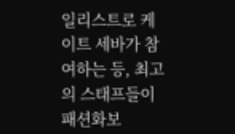일리스트로 케이트 세바가 참여하는 등, 최고의 스태프들이 패션화보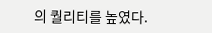의 퀄리티를 높였다.